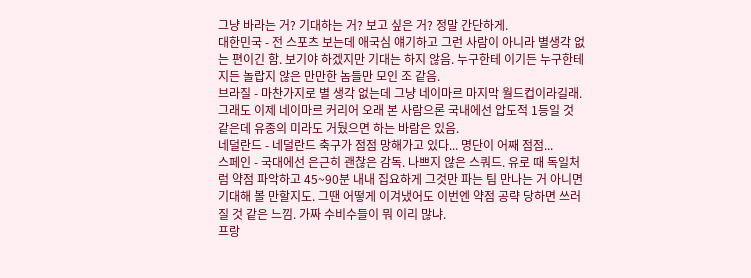그냥 바라는 거? 기대하는 거? 보고 싶은 거? 정말 간단하게.
대한민국 - 전 스포츠 보는데 애국심 얘기하고 그런 사람이 아니라 별생각 없는 편이긴 함. 보기야 하겠지만 기대는 하지 않음. 누구한테 이기든 누구한테 지든 놀랍지 않은 만만한 놈들만 모인 조 같음.
브라질 - 마찬가지로 별 생각 없는데 그냥 네이마르 마지막 월드컵이라길래. 그래도 이제 네이마르 커리어 오래 본 사람으론 국내에선 압도적 1등일 것 같은데 유종의 미라도 거뒀으면 하는 바람은 있음.
네덜란드 - 네덜란드 축구가 점점 망해가고 있다... 명단이 어째 점점...
스페인 - 국대에선 은근히 괜찮은 감독. 나쁘지 않은 스쿼드. 유로 때 독일처럼 약점 파악하고 45~90분 내내 집요하게 그것만 파는 팀 만나는 거 아니면 기대해 볼 만할지도. 그땐 어떻게 이겨냈어도 이번엔 약점 공략 당하면 쓰러질 것 같은 느낌. 가짜 수비수들이 뭐 이리 많냐.
프랑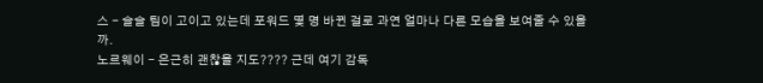스 - 슬슬 팀이 고이고 있는데 포워드 몇 명 바뀐 걸로 과연 얼마나 다른 모습을 보여줄 수 있을까.
노르웨이 - 은근히 괜찮을 지도???? 근데 여기 감독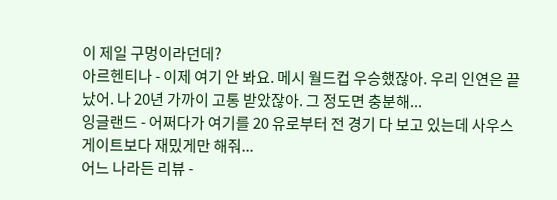이 제일 구멍이라던데?
아르헨티나 - 이제 여기 안 봐요. 메시 월드컵 우승했잖아. 우리 인연은 끝났어. 나 20년 가까이 고통 받았잖아. 그 정도면 충분해...
잉글랜드 - 어쩌다가 여기를 20 유로부터 전 경기 다 보고 있는데 사우스게이트보다 재밌게만 해줘...
어느 나라든 리뷰 -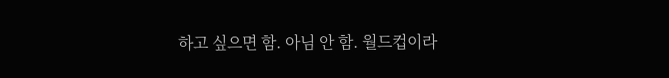하고 싶으면 함. 아님 안 함. 월드컵이라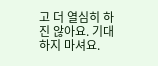고 더 열심히 하진 않아요. 기대하지 마셔요.